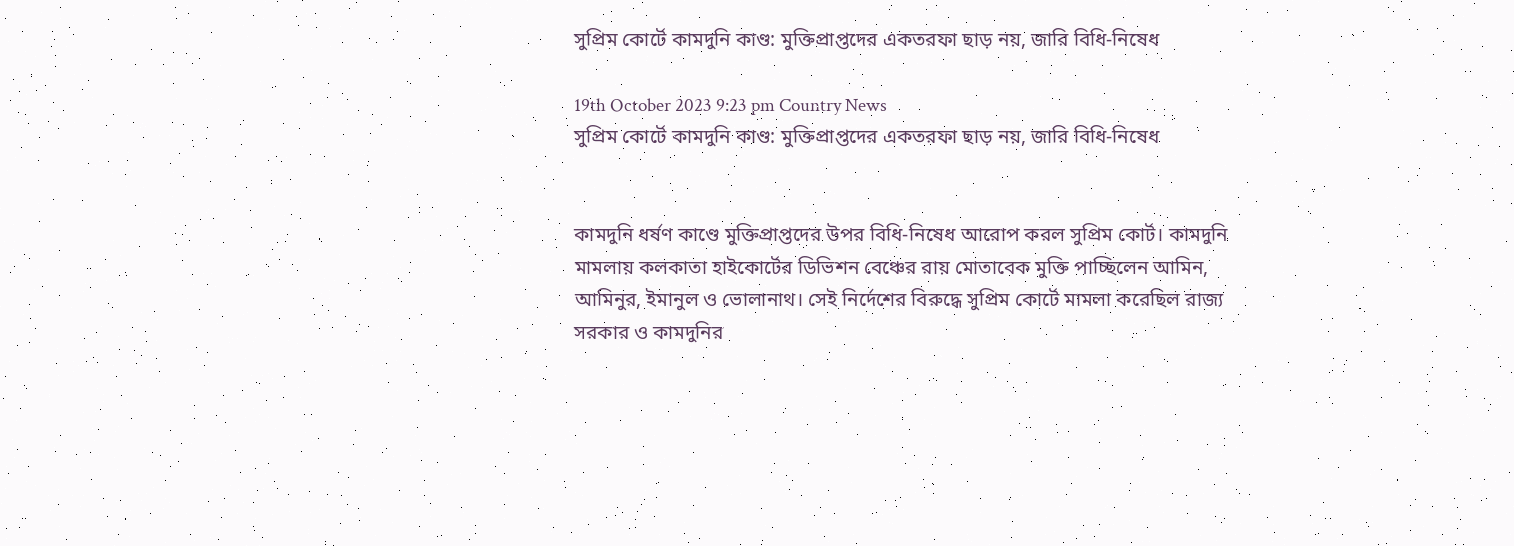সুপ্রিম কোর্টে কামদুনি কাণ্ড: মুক্তিপ্রাপ্তদের একতরফা ছাড় নয়, জারি বিধি-নিষেধ

19th October 2023 9:23 pm Country News
সুপ্রিম কোর্টে কামদুনি কাণ্ড: মুক্তিপ্রাপ্তদের একতরফা ছাড় নয়, জারি বিধি-নিষেধ


কামদুনি ধর্ষণ কাণ্ডে মুক্তিপ্রাপ্তদের উপর বিধি-নিষেধ আরোপ করল সুপ্রিম কোর্ট। কামদুনি মামলায় কলকাতা হাইকোর্টের ডিভিশন বেঞ্চের রায় মোতাবেক মুক্তি পাচ্ছিলেন আমিন, আমিনুর, ইমানুল ও ভোলানাথ। সেই নির্দেশের বিরুদ্ধে সুপ্রিম কোর্টে মামলা করেছিল রাজ্য সরকার ও কামদুনির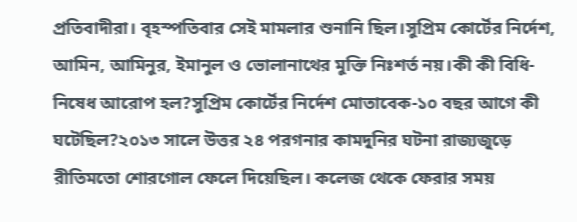প্রতিবাদীরা। বৃহস্পতিবার সেই মামলার শুনানি ছিল।সুপ্রিম কোর্টের নির্দেশ, আমিন, আমিনুর, ইমানুল ও ভোলানাথের মুক্তি নিঃশর্ত নয়।কী কী বিধি-নিষেধ আরোপ হল?সুপ্রিম কোর্টের নির্দেশ মোতাবেক-১০ বছর আগে কী ঘটেছিল?২০১৩ সালে উত্তর ২৪ পরগনার কামদুনির ঘটনা রাজ্যজুড়ে রীতিমতো শোরগোল ফেলে দিয়েছিল। কলেজ থেকে ফেরার সময়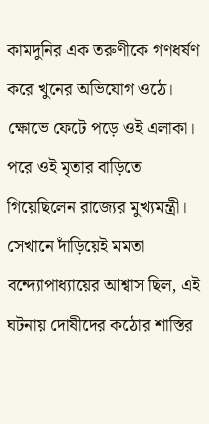কামদুনির এক তরুণীকে গণধর্ষণ করে খুনের অভিযোগ ওঠে। ক্ষোভে ফেটে পড়ে ওই এলাকা। পরে ওই মৃতার বাড়িতে গিয়েছিলেন রাজ্যের মুখ্যমন্ত্রী। সেখানে দাঁড়িয়েই মমতা বন্দ্যোপাধ্যায়ের আশ্বাস ছিল, এই ঘটনায় দোষীদের কঠোর শাস্তির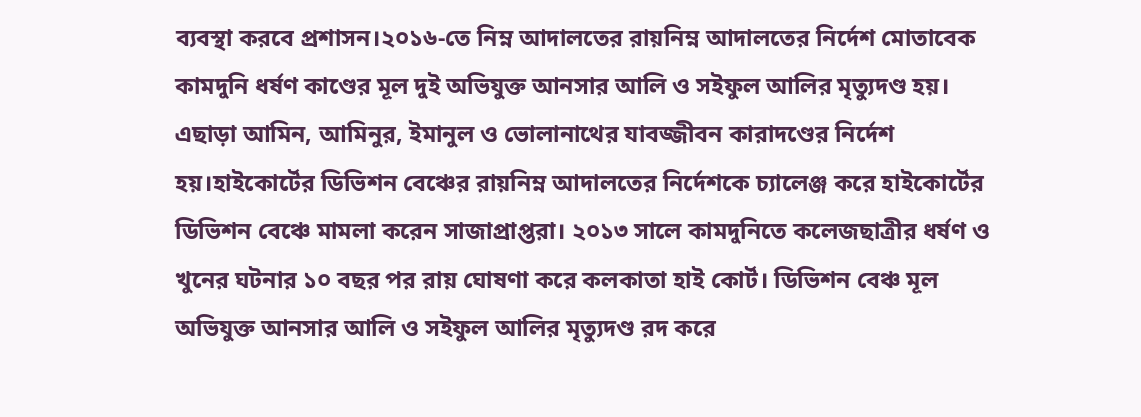ব্যবস্থা করবে প্রশাসন।২০১৬-তে নিম্ন আদালতের রায়নিম্ন আদালতের নির্দেশ মোতাবেক কামদুনি ধর্ষণ কাণ্ডের মূল দুই অভিযুক্ত আনসার আলি ও সইফুল আলির মৃত্যুদণ্ড হয়। এছাড়া আমিন, আমিনুর, ইমানুল ও ভোলানাথের যাবজ্জীবন কারাদণ্ডের নির্দেশ হয়।হাইকোর্টের ডিভিশন বেঞ্চের রায়নিম্ন আদালতের নির্দেশকে চ্যালেঞ্জ করে হাইকোর্টের ডিভিশন বেঞ্চে মামলা করেন সাজাপ্রাপ্তরা। ২০১৩ সালে কামদুনিতে কলেজছাত্রীর ধর্ষণ ও খুনের ঘটনার ১০ বছর পর রায় ঘোষণা করে কলকাতা হাই কোর্ট। ডিভিশন বেঞ্চ মূল অভিযুক্ত আনসার আলি ও সইফুল আলির মৃত্যুদণ্ড রদ করে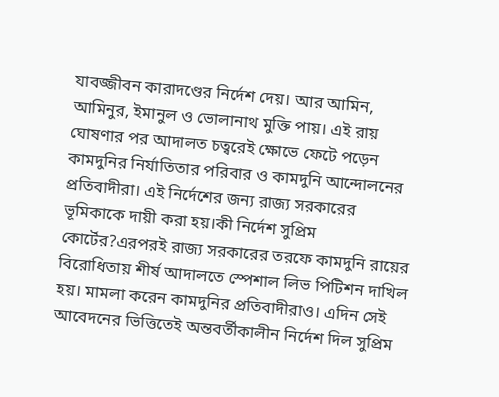যাবজ্জীবন কারাদণ্ডের নির্দেশ দেয়। আর আমিন, আমিনুর, ইমানুল ও ভোলানাথ মুক্তি পায়। এই রায় ঘোষণার পর আদালত চত্বরেই ক্ষোভে ফেটে পড়েন কামদুনির নির্যাতিতার পরিবার ও কামদুনি আন্দোলনের প্রতিবাদীরা। এই নির্দেশের জন্য রাজ্য সরকারের ভূমিকাকে দায়ী করা হয়।কী নির্দেশ সুপ্রিম কোর্টের?এরপরই রাজ্য সরকারের তরফে কামদুনি রায়ের বিরোধিতায় শীর্ষ আদালতে স্পেশাল লিভ পিটিশন দাখিল হয়। মামলা করেন কামদুনির প্রতিবাদীরাও। এদিন সেই আবেদনের ভিত্তিতেই অন্তবর্তীকালীন নির্দেশ দিল সুপ্রিম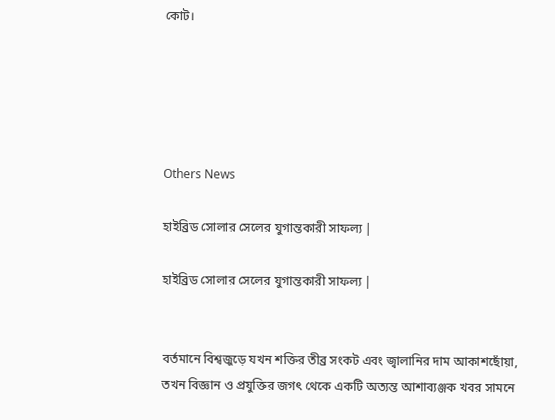কোট‌।





Others News

হাইব্রিড সোলার সেলের যুগান্তকারী সাফল্য |

হাইব্রিড সোলার সেলের যুগান্তকারী সাফল্য |


বর্তমানে বিশ্বজুড়ে যখন শক্তির তীব্র সংকট এবং জ্বালানির দাম আকাশছোঁয়া, তখন বিজ্ঞান ও প্রযুক্তির জগৎ থেকে একটি অত্যন্ত আশাব্যঞ্জক খবর সামনে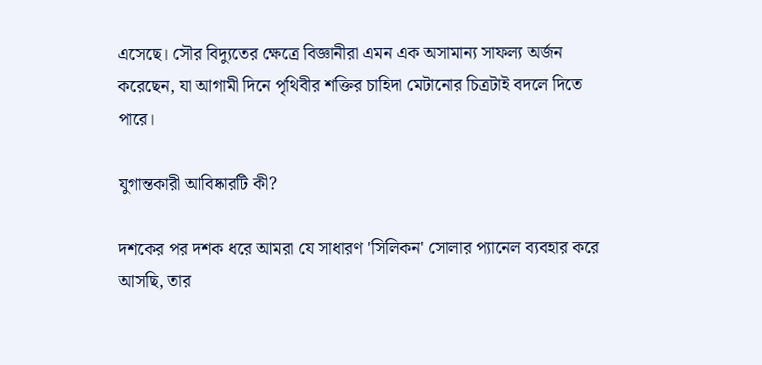এসেছে। সৌর বিদ্যুতের ক্ষেত্রে বিজ্ঞানীরা এমন এক অসামান্য সাফল্য অর্জন করেছেন, যা আগামী দিনে পৃথিবীর শক্তির চাহিদা মেটানোর চিত্রটাই বদলে দিতে পারে।

যুগান্তকারী আবিষ্কারটি কী?

দশকের পর দশক ধরে আমরা যে সাধারণ 'সিলিকন' সোলার প্যানেল ব্যবহার করে আসছি, তার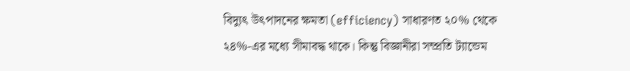বিদ্যুৎ উৎপাদনের ক্ষমতা (efficiency) সাধারণত ২০% থেকে ২৪%-এর মধ্যে সীমাবদ্ধ থাকে। কিন্তু বিজ্ঞানীরা সম্প্রতি ট্যান্ডেম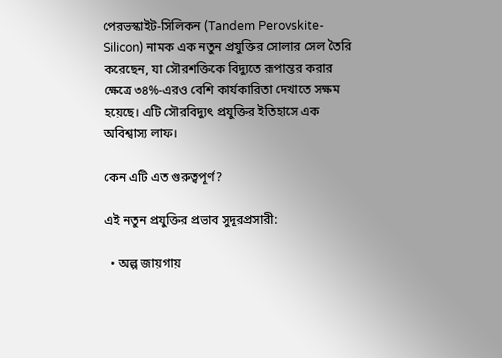পেরভস্কাইট-সিলিকন (Tandem Perovskite-Silicon) নামক এক নতুন প্রযুক্তির সোলার সেল তৈরি করেছেন, যা সৌরশক্তিকে বিদ্যুতে রূপান্তর করার ক্ষেত্রে ৩৪%-এরও বেশি কার্যকারিতা দেখাতে সক্ষম হয়েছে। এটি সৌরবিদ্যুৎ প্রযুক্তির ইতিহাসে এক অবিশ্বাস্য লাফ।

কেন এটি এত গুরুত্বপূর্ণ?

এই নতুন প্রযুক্তির প্রভাব সুদূরপ্রসারী:

  • অল্প জায়গায়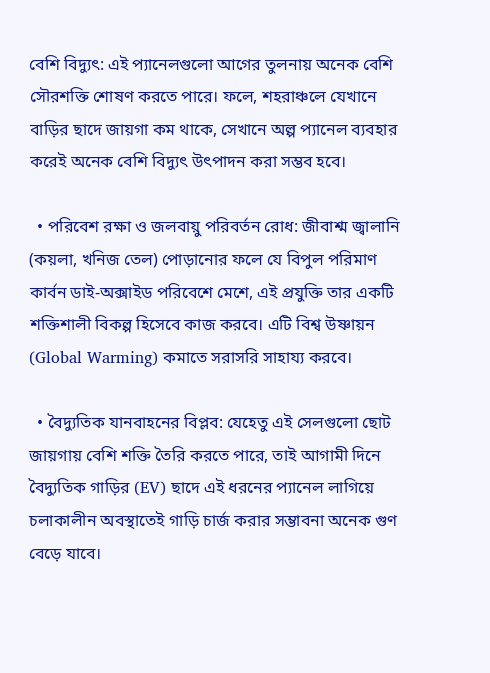বেশি বিদ্যুৎ: এই প্যানেলগুলো আগের তুলনায় অনেক বেশি সৌরশক্তি শোষণ করতে পারে। ফলে, শহরাঞ্চলে যেখানে বাড়ির ছাদে জায়গা কম থাকে, সেখানে অল্প প্যানেল ব্যবহার করেই অনেক বেশি বিদ্যুৎ উৎপাদন করা সম্ভব হবে।

  • পরিবেশ রক্ষা ও জলবায়ু পরিবর্তন রোধ: জীবাশ্ম জ্বালানি (কয়লা, খনিজ তেল) পোড়ানোর ফলে যে বিপুল পরিমাণ কার্বন ডাই-অক্সাইড পরিবেশে মেশে, এই প্রযুক্তি তার একটি শক্তিশালী বিকল্প হিসেবে কাজ করবে। এটি বিশ্ব উষ্ণায়ন (Global Warming) কমাতে সরাসরি সাহায্য করবে।

  • বৈদ্যুতিক যানবাহনের বিপ্লব: যেহেতু এই সেলগুলো ছোট জায়গায় বেশি শক্তি তৈরি করতে পারে, তাই আগামী দিনে বৈদ্যুতিক গাড়ির (EV) ছাদে এই ধরনের প্যানেল লাগিয়ে চলাকালীন অবস্থাতেই গাড়ি চার্জ করার সম্ভাবনা অনেক গুণ বেড়ে যাবে।